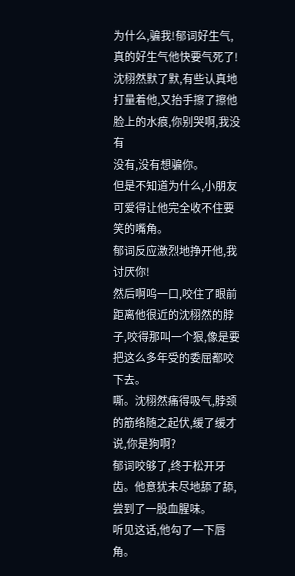为什么,骗我!郁词好生气,真的好生气他快要气死了!
沈栩然默了默,有些认真地打量着他,又抬手擦了擦他脸上的水痕,你别哭啊,我没有
没有,没有想骗你。
但是不知道为什么,小朋友可爱得让他完全收不住要笑的嘴角。
郁词反应激烈地挣开他,我讨厌你!
然后啊呜一口,咬住了眼前距离他很近的沈栩然的脖子,咬得那叫一个狠,像是要把这么多年受的委屈都咬下去。
嘶。沈栩然痛得吸气,脖颈的筋络随之起伏,缓了缓才说,你是狗啊?
郁词咬够了,终于松开牙齿。他意犹未尽地舔了舔,尝到了一股血腥味。
听见这话,他勾了一下唇角。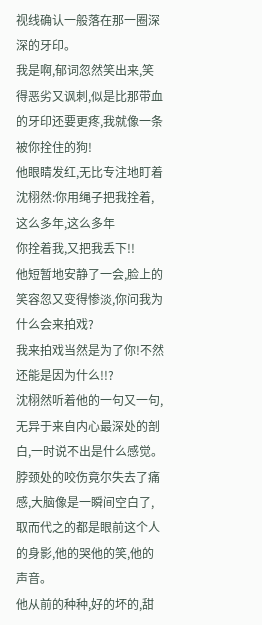视线确认一般落在那一圈深深的牙印。
我是啊,郁词忽然笑出来,笑得恶劣又讽刺,似是比那带血的牙印还要更疼,我就像一条被你拴住的狗!
他眼睛发红,无比专注地盯着沈栩然:你用绳子把我拴着,这么多年,这么多年
你拴着我,又把我丢下!!
他短暂地安静了一会,脸上的笑容忽又变得惨淡,你问我为什么会来拍戏?
我来拍戏当然是为了你!不然还能是因为什么!!?
沈栩然听着他的一句又一句,无异于来自内心最深处的剖白,一时说不出是什么感觉。
脖颈处的咬伤竟尔失去了痛感,大脑像是一瞬间空白了,取而代之的都是眼前这个人的身影,他的哭他的笑,他的声音。
他从前的种种,好的坏的,甜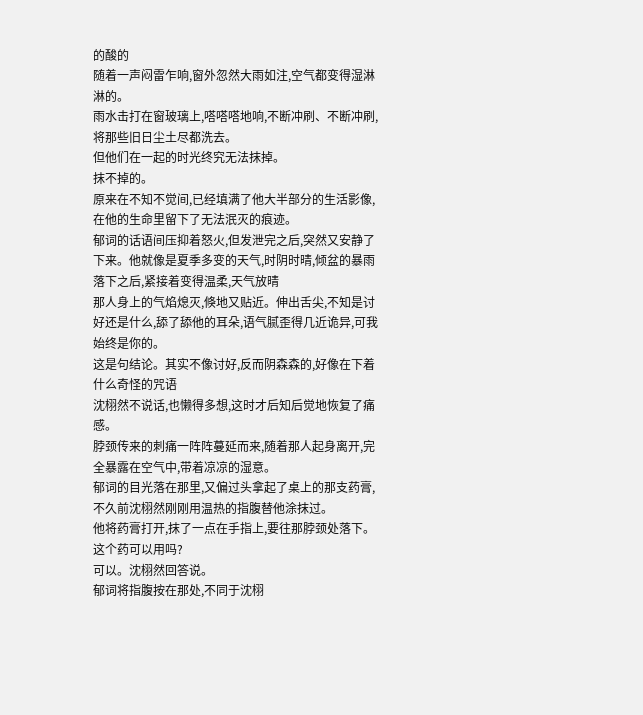的酸的
随着一声闷雷乍响,窗外忽然大雨如注,空气都变得湿淋淋的。
雨水击打在窗玻璃上,嗒嗒嗒地响,不断冲刷、不断冲刷,将那些旧日尘土尽都洗去。
但他们在一起的时光终究无法抹掉。
抹不掉的。
原来在不知不觉间,已经填满了他大半部分的生活影像,在他的生命里留下了无法泯灭的痕迹。
郁词的话语间压抑着怒火,但发泄完之后,突然又安静了下来。他就像是夏季多变的天气,时阴时晴,倾盆的暴雨落下之后,紧接着变得温柔,天气放晴
那人身上的气焰熄灭,倏地又贴近。伸出舌尖,不知是讨好还是什么,舔了舔他的耳朵,语气腻歪得几近诡异,可我始终是你的。
这是句结论。其实不像讨好,反而阴森森的,好像在下着什么奇怪的咒语
沈栩然不说话,也懒得多想,这时才后知后觉地恢复了痛感。
脖颈传来的刺痛一阵阵蔓延而来,随着那人起身离开,完全暴露在空气中,带着凉凉的湿意。
郁词的目光落在那里,又偏过头拿起了桌上的那支药膏,不久前沈栩然刚刚用温热的指腹替他涂抹过。
他将药膏打开,抹了一点在手指上,要往那脖颈处落下。这个药可以用吗?
可以。沈栩然回答说。
郁词将指腹按在那处,不同于沈栩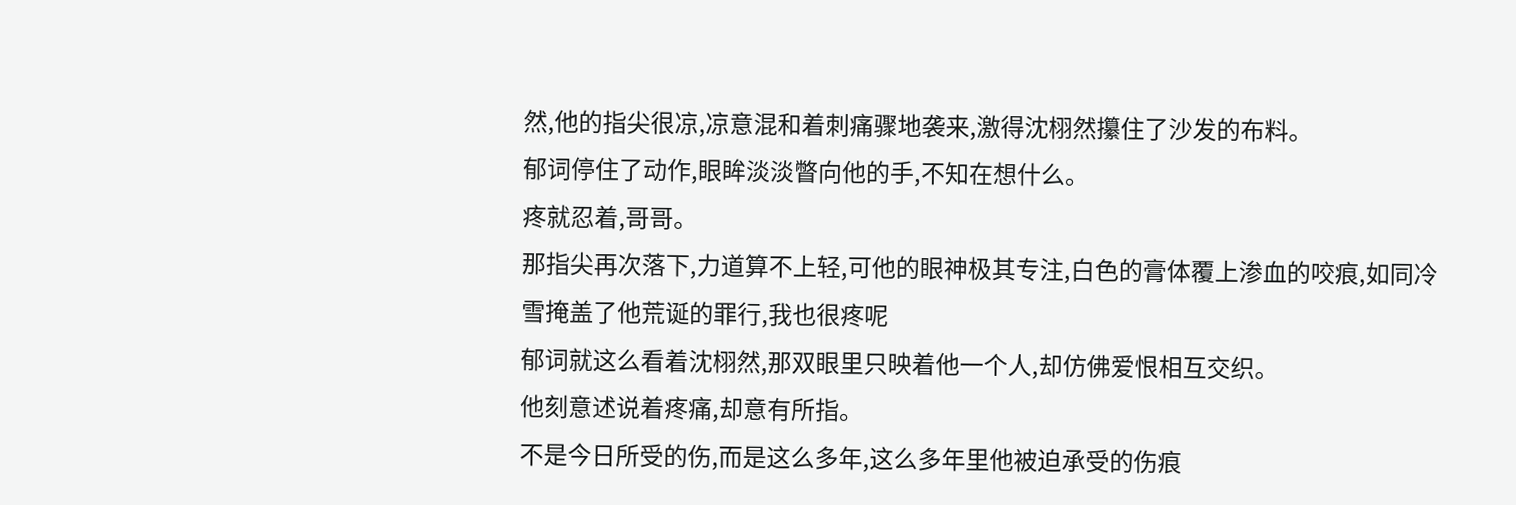然,他的指尖很凉,凉意混和着刺痛骤地袭来,激得沈栩然攥住了沙发的布料。
郁词停住了动作,眼眸淡淡瞥向他的手,不知在想什么。
疼就忍着,哥哥。
那指尖再次落下,力道算不上轻,可他的眼神极其专注,白色的膏体覆上渗血的咬痕,如同冷雪掩盖了他荒诞的罪行,我也很疼呢
郁词就这么看着沈栩然,那双眼里只映着他一个人,却仿佛爱恨相互交织。
他刻意述说着疼痛,却意有所指。
不是今日所受的伤,而是这么多年,这么多年里他被迫承受的伤痕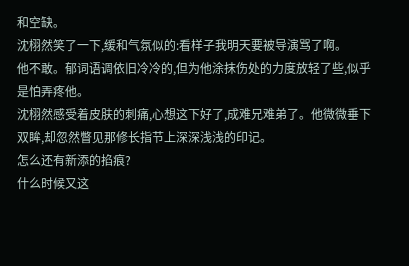和空缺。
沈栩然笑了一下,缓和气氛似的:看样子我明天要被导演骂了啊。
他不敢。郁词语调依旧冷冷的,但为他涂抹伤处的力度放轻了些,似乎是怕弄疼他。
沈栩然感受着皮肤的刺痛,心想这下好了,成难兄难弟了。他微微垂下双眸,却忽然瞥见那修长指节上深深浅浅的印记。
怎么还有新添的掐痕?
什么时候又这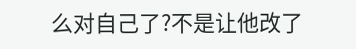么对自己了?不是让他改了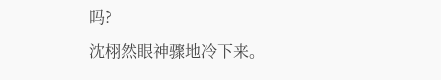吗?
沈栩然眼神骤地冷下来。